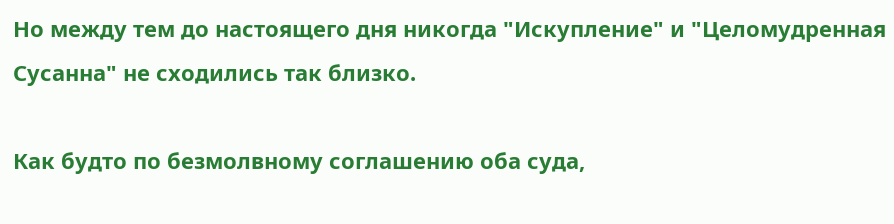Но между тем до настоящего дня никогда "Искупление" и "Целомудренная Сусанна" не сходились так близко.

Как будто по безмолвному соглашению оба суда,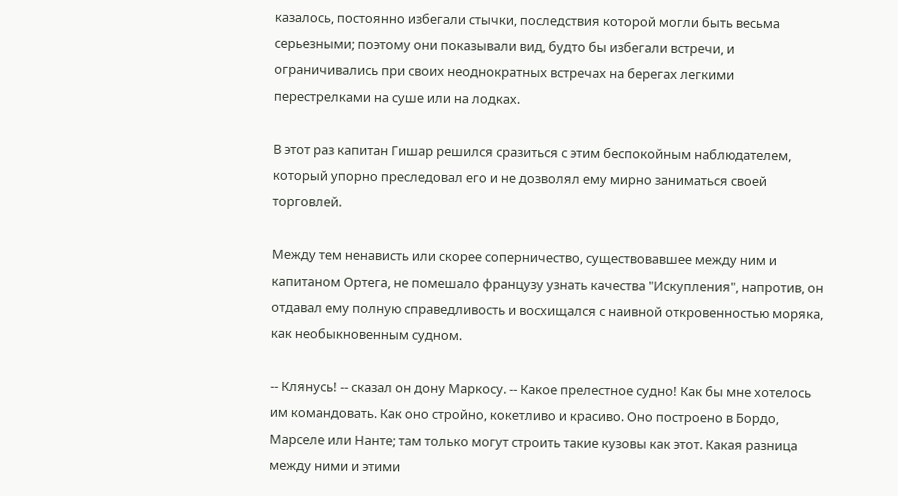казалось, постоянно избегали стычки, последствия которой могли быть весьма серьезными; поэтому они показывали вид, будто бы избегали встречи, и ограничивались при своих неоднократных встречах на берегах легкими перестрелками на суше или на лодках.

В этот раз капитан Гишар решился сразиться с этим беспокойным наблюдателем, который упорно преследовал его и не дозволял ему мирно заниматься своей торговлей.

Между тем ненависть или скорее соперничество, существовавшее между ним и капитаном Ортега, не помешало французу узнать качества "Искупления", напротив, он отдавал ему полную справедливость и восхищался с наивной откровенностью моряка, как необыкновенным судном.

-- Клянусь! -- сказал он дону Маркосу. -- Какое прелестное судно! Как бы мне хотелось им командовать. Как оно стройно, кокетливо и красиво. Оно построено в Бордо, Марселе или Нанте; там только могут строить такие кузовы как этот. Какая разница между ними и этими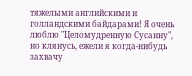тяжелыми английскими и голландскими байдарами! Я очень люблю "Целомудренную Сусанну", но клянусь, ежели я когда-нибудь захвачу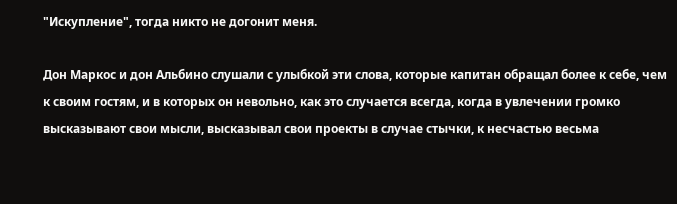"Искупление", тогда никто не догонит меня.

Дон Маркос и дон Альбино слушали с улыбкой эти слова, которые капитан обращал более к себе, чем к своим гостям, и в которых он невольно, как это случается всегда, когда в увлечении громко высказывают свои мысли, высказывал свои проекты в случае стычки, к несчастью весьма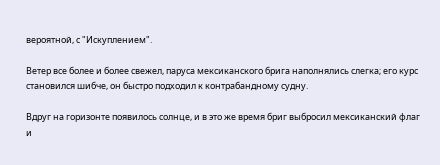вероятной, с "Искуплением".

Ветер все более и более свежел, паруса мексиканского брига наполнялись слегка; его курс становился шибче, он быстро подходил к контрабандному судну.

Вдруг на горизонте появилось солнце, и в это же время бриг выбросил мексиканский флаг и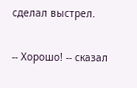сделал выстрел.

-- Хорошо! -- сказал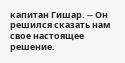капитан Гишар. -- Он решился сказать нам свое настоящее решение.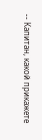-- Капитан, какой прикажете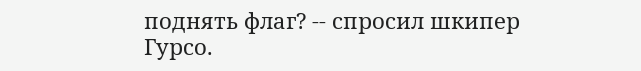поднять флаг? -- спросил шкипер Гурсо.